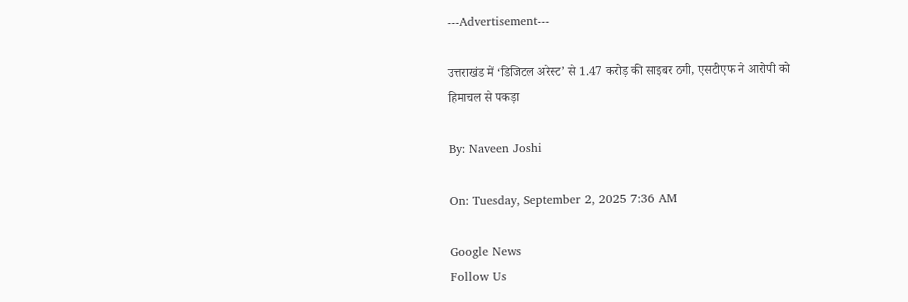---Advertisement---

उत्तराखंड में ‘डिजिटल अरेस्ट’ से 1.47 करोड़ की साइबर ठगी, एसटीएफ ने आरोपी को हिमाचल से पकड़ा

By: Naveen Joshi

On: Tuesday, September 2, 2025 7:36 AM

Google News
Follow Us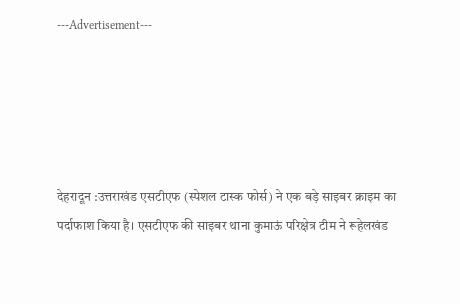---Advertisement---





देहरादून :उत्तराखंड एसटीएफ (स्पेशल टास्क फोर्स) ने एक बड़े साइबर क्राइम का पर्दाफाश किया है। एसटीएफ की साइबर थाना कुमाऊं परिक्षेत्र टीम ने रूहेलखंड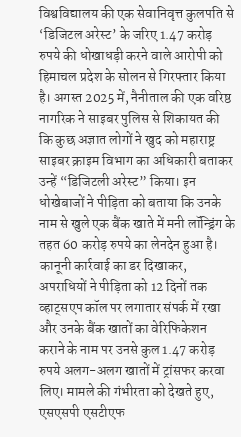विश्वविद्यालय की एक सेवानिवृत्त कुलपति से ‘डिजिटल अरेस्ट’ के जरिए 1.47 करोड़ रुपये की धोखाधड़ी करने वाले आरोपी को हिमाचल प्रदेश के सोलन से गिरफ्तार किया है। अगस्त 2025 में, नैनीताल की एक वरिष्ठ नागरिक ने साइबर पुलिस से शिकायत की कि कुछ अज्ञात लोगों ने खुद को महाराष्ट्र साइबर क्राइम विभाग का अधिकारी बताकर उन्हें “डिजिटली अरेस्ट” किया। इन धोखेबाजों ने पीड़िता को बताया कि उनके नाम से खुले एक बैंक खाते में मनी लॉन्ड्रिंग के तहत 60 करोड़ रुपये का लेनदेन हुआ है। कानूनी कार्रवाई का डर दिखाकर, अपराधियों ने पीड़िता को 12 दिनों तक व्हाट्सएप कॉल पर लगातार संपर्क में रखा और उनके बैंक खातों का वेरिफिकेशन कराने के नाम पर उनसे कुल 1.47 करोड़ रुपये अलग-अलग खातों में ट्रांसफर करवा लिए। मामले की गंभीरता को देखते हुए, एसएसपी एसटीएफ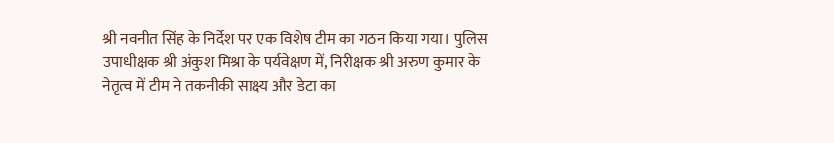श्री नवनीत सिंह के निर्देश पर एक विशेष टीम का गठन किया गया। पुलिस उपाधीक्षक श्री अंकुश मिश्रा के पर्यवेक्षण में, निरीक्षक श्री अरुण कुमार के नेतृत्व में टीम ने तकनीकी साक्ष्य और डेटा का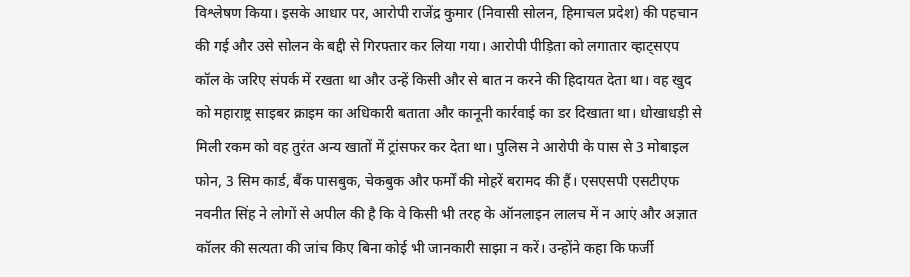विश्लेषण किया। इसके आधार पर, आरोपी राजेंद्र कुमार (निवासी सोलन, हिमाचल प्रदेश) की पहचान की गई और उसे सोलन के बद्दी से गिरफ्तार कर लिया गया। आरोपी पीड़िता को लगातार व्हाट्सएप कॉल के जरिए संपर्क में रखता था और उन्हें किसी और से बात न करने की हिदायत देता था। वह खुद को महाराष्ट्र साइबर क्राइम का अधिकारी बताता और कानूनी कार्रवाई का डर दिखाता था। धोखाधड़ी से मिली रकम को वह तुरंत अन्य खातों में ट्रांसफर कर देता था। पुलिस ने आरोपी के पास से 3 मोबाइल फोन, 3 सिम कार्ड, बैंक पासबुक, चेकबुक और फर्मों की मोहरें बरामद की हैं। एसएसपी एसटीएफ  नवनीत सिंह ने लोगों से अपील की है कि वे किसी भी तरह के ऑनलाइन लालच में न आएं और अज्ञात कॉलर की सत्यता की जांच किए बिना कोई भी जानकारी साझा न करें। उन्होंने कहा कि फर्जी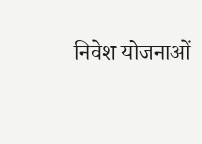निवेश योजनाओं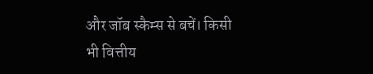और जॉब स्कैम्स से बचें। किसी भी वित्तीय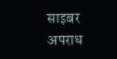साइबर अपराध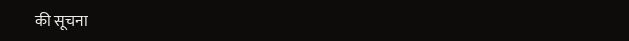की सूचना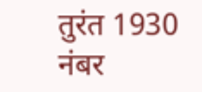तुरंत 1930 नंबर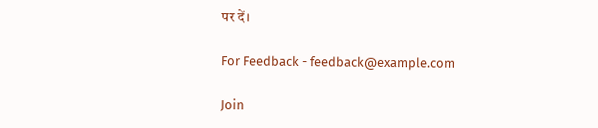पर दें।

For Feedback - feedback@example.com

Join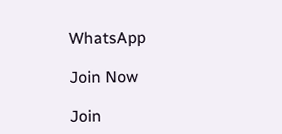WhatsApp

Join Now

Join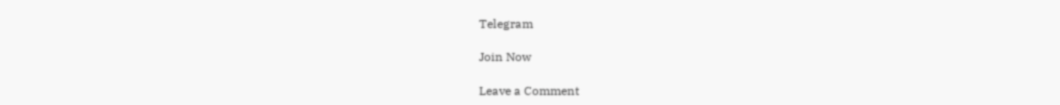Telegram

Join Now

Leave a Comment